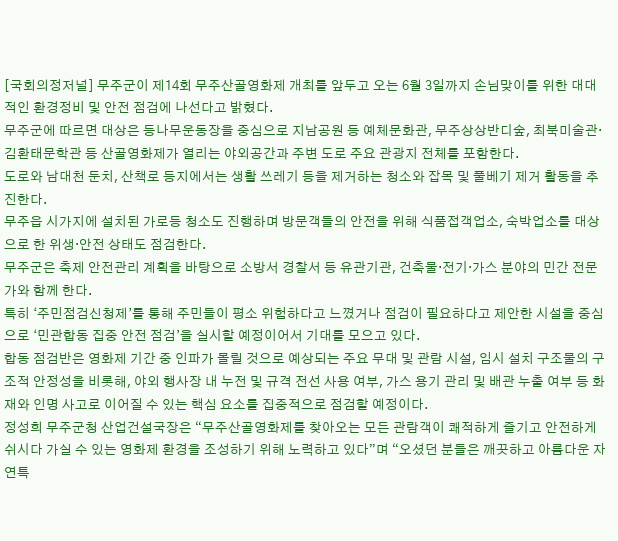[국회의정저널] 무주군이 제14회 무주산골영화제 개최를 앞두고 오는 6월 3일까지 손님맞이를 위한 대대적인 환경정비 및 안전 점검에 나선다고 밝혔다.
무주군에 따르면 대상은 등나무운동장을 중심으로 지남공원 등 예체문화관, 무주상상반디숲, 최북미술관·김환태문학관 등 산골영화제가 열리는 야외공간과 주변 도로 주요 관광지 전체를 포함한다.
도로와 남대천 둔치, 산책로 등지에서는 생활 쓰레기 등을 제거하는 청소와 잡목 및 풀베기 제거 활동을 추진한다.
무주읍 시가지에 설치된 가로등 청소도 진행하며 방문객들의 안전을 위해 식품접객업소, 숙박업소를 대상으로 한 위생·안전 상태도 점검한다.
무주군은 축제 안전관리 계획을 바탕으로 소방서 경찰서 등 유관기관, 건축물·전기·가스 분야의 민간 전문가와 함께 한다.
특히 ‘주민점검신청제’를 통해 주민들이 평소 위험하다고 느꼈거나 점검이 필요하다고 제안한 시설을 중심으로 ‘민관합동 집중 안전 점검’을 실시할 예정이어서 기대를 모으고 있다.
합동 점검반은 영화제 기간 중 인파가 몰릴 것으로 예상되는 주요 무대 및 관람 시설, 임시 설치 구조물의 구조적 안정성을 비롯해, 야외 행사장 내 누전 및 규격 전선 사용 여부, 가스 용기 관리 및 배관 누출 여부 등 화재와 인명 사고로 이어질 수 있는 핵심 요소를 집중적으로 점검할 예정이다.
정성희 무주군청 산업건설국장은 “무주산골영화제를 찾아오는 모든 관람객이 쾌적하게 즐기고 안전하게 쉬시다 가실 수 있는 영화제 환경을 조성하기 위해 노력하고 있다”며 “오셨던 분들은 깨끗하고 아름다운 자연특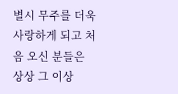별시 무주를 더욱 사랑하게 되고 처음 오신 분들은 상상 그 이상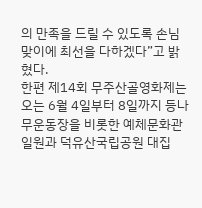의 만족을 드릴 수 있도록 손님맞이에 최선을 다하겠다”고 밝혔다.
한편 제14회 무주산골영화제는 오는 6월 4일부터 8일까지 등나무운동장을 비롯한 예체문화관 일원과 덕유산국립공원 대집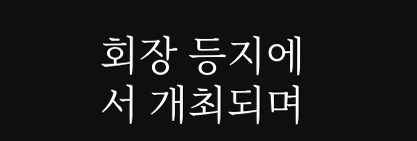회장 등지에서 개최되며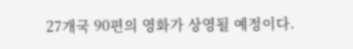27개국 90편의 영화가 상영될 예정이다.